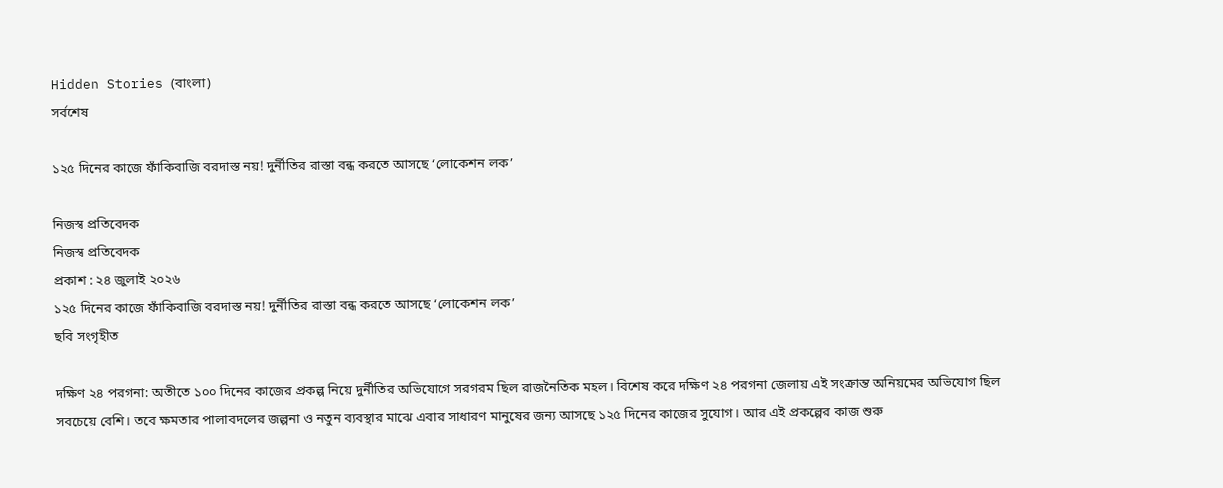Hidden Stories (বাংলা)
সর্বশেষ

১২৫ দিনের কাজে ফাঁকিবাজি বরদাস্ত নয়! দুর্নীতির রাস্তা বন্ধ করতে আসছে ‘লোকেশন লক’

নিজস্ব প্রতিবেদক
নিজস্ব প্রতিবেদক
প্রকাশ : ২৪ জুলাই ২০২৬
১২৫ দিনের কাজে ফাঁকিবাজি বরদাস্ত নয়! দুর্নীতির রাস্তা বন্ধ করতে আসছে ‘লোকেশন লক’
ছবি সংগৃহীত

দক্ষিণ ২৪ পরগনা: অতীতে ১০০ দিনের কাজের প্রকল্প নিয়ে দুর্নীতির অভিযোগে সরগরম ছিল রাজনৈতিক মহল। বিশেষ করে দক্ষিণ ২৪ পরগনা জেলায় এই সংক্রান্ত অনিয়মের অভিযোগ ছিল সবচেয়ে বেশি। তবে ক্ষমতার পালাবদলের জল্পনা ও নতুন ব্যবস্থার মাঝে এবার সাধারণ মানুষের জন্য আসছে ১২৫ দিনের কাজের সুযোগ। আর এই প্রকল্পের কাজ শুরু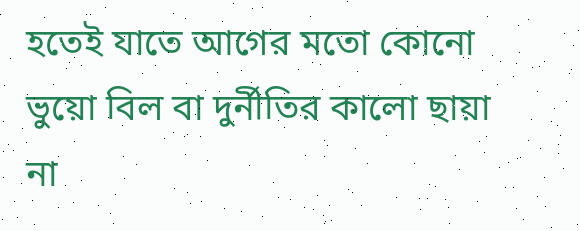হতেই যাতে আগের মতো কোনো ভুয়ো বিল বা দুর্নীতির কালো ছায়া না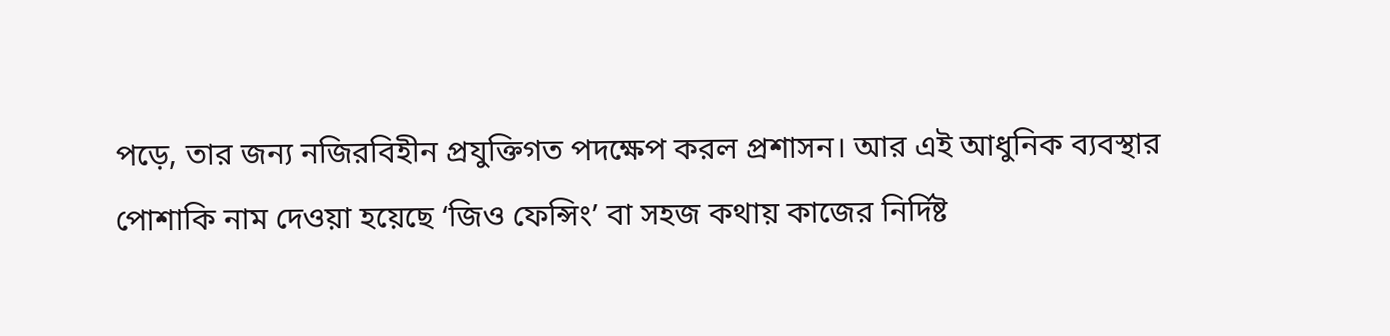পড়ে, তার জন্য নজিরবিহীন প্রযুক্তিগত পদক্ষেপ করল প্রশাসন। আর এই আধুনিক ব্যবস্থার পোশাকি নাম দেওয়া হয়েছে ‘জিও ফেন্সিং’ বা সহজ কথায় কাজের নির্দিষ্ট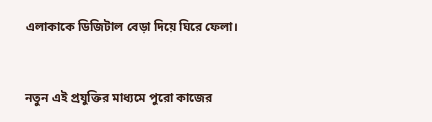এলাকাকে ডিজিটাল বেড়া দিয়ে ঘিরে ফেলা।


নতুন এই প্রযুক্তির মাধ্যমে পুরো কাজের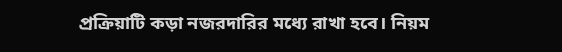প্রক্রিয়াটি কড়া নজরদারির মধ্যে রাখা হবে। নিয়ম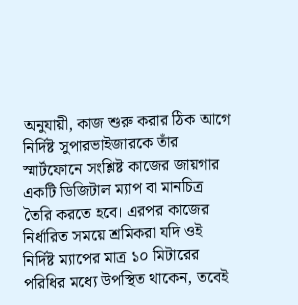অনুযায়ী, কাজ শুরু করার ঠিক আগে নির্দিষ্ট সুপারভাইজারকে তাঁর স্মার্টফোনে সংশ্লিষ্ট কাজের জায়গার একটি ডিজিটাল ম্যাপ বা মানচিত্র তৈরি করতে হবে। এরপর কাজের নির্ধারিত সময়ে শ্রমিকরা যদি ওই নির্দিষ্ট ম্যাপের মাত্র ১০ মিটারের পরিধির মধ্যে উপস্থিত থাকেন, তবেই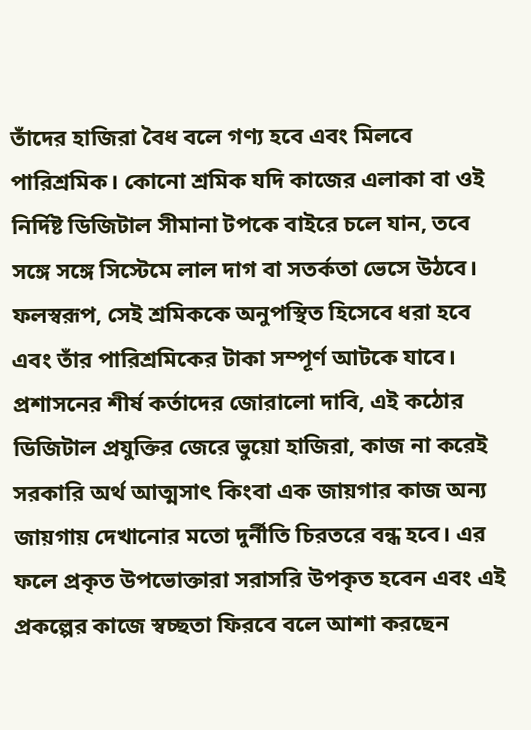তাঁদের হাজিরা বৈধ বলে গণ্য হবে এবং মিলবে পারিশ্রমিক। কোনো শ্রমিক যদি কাজের এলাকা বা ওই নির্দিষ্ট ডিজিটাল সীমানা টপকে বাইরে চলে যান, তবে সঙ্গে সঙ্গে সিস্টেমে লাল দাগ বা সতর্কতা ভেসে উঠবে। ফলস্বরূপ, সেই শ্রমিককে অনুপস্থিত হিসেবে ধরা হবে এবং তাঁর পারিশ্রমিকের টাকা সম্পূর্ণ আটকে যাবে। প্রশাসনের শীর্ষ কর্তাদের জোরালো দাবি, এই কঠোর ডিজিটাল প্রযুক্তির জেরে ভুয়ো হাজিরা, কাজ না করেই সরকারি অর্থ আত্মসাৎ কিংবা এক জায়গার কাজ অন্য জায়গায় দেখানোর মতো দুর্নীতি চিরতরে বন্ধ হবে। এর ফলে প্রকৃত উপভোক্তারা সরাসরি উপকৃত হবেন এবং এই প্রকল্পের কাজে স্বচ্ছতা ফিরবে বলে আশা করছেন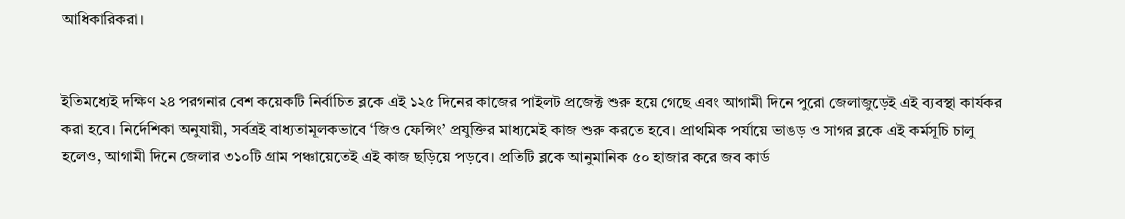আধিকারিকরা।


ইতিমধ্যেই দক্ষিণ ২৪ পরগনার বেশ কয়েকটি নির্বাচিত ব্লকে এই ১২৫ দিনের কাজের পাইলট প্রজেক্ট শুরু হয়ে গেছে এবং আগামী দিনে পুরো জেলাজুড়েই এই ব্যবস্থা কার্যকর করা হবে। নির্দেশিকা অনুযায়ী, সর্বত্রই বাধ্যতামূলকভাবে ‘জিও ফেন্সিং’ প্রযুক্তির মাধ্যমেই কাজ শুরু করতে হবে। প্রাথমিক পর্যায়ে ভাঙড় ও সাগর ব্লকে এই কর্মসূচি চালু হলেও, আগামী দিনে জেলার ৩১০টি গ্রাম পঞ্চায়েতেই এই কাজ ছড়িয়ে পড়বে। প্রতিটি ব্লকে আনুমানিক ৫০ হাজার করে জব কার্ড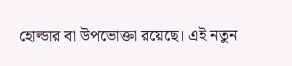হোল্ডার বা উপভোক্তা রয়েছে। এই নতুন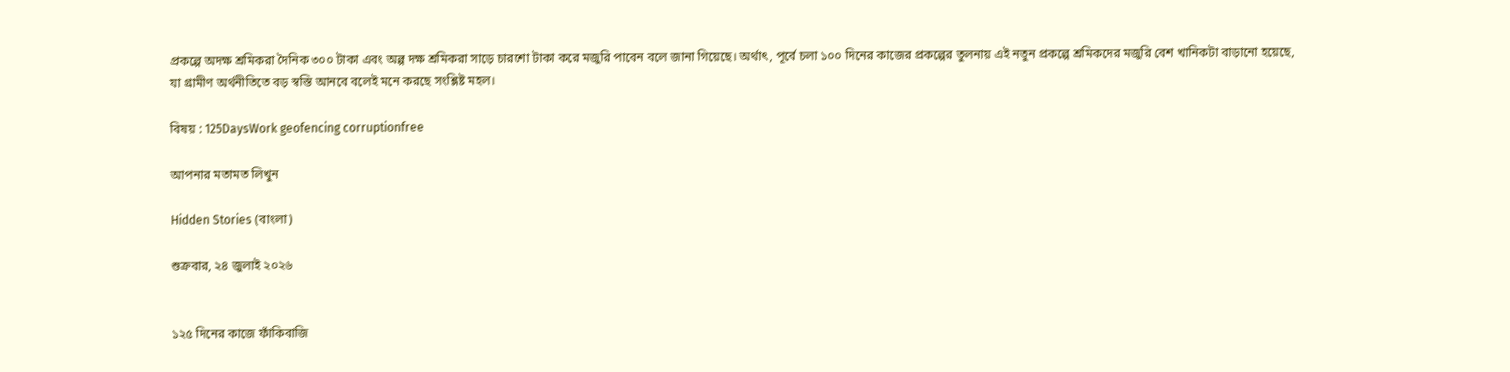প্রকল্পে অদক্ষ শ্রমিকরা দৈনিক ৩০০ টাকা এবং অল্প দক্ষ শ্রমিকরা সাড়ে চারশো টাকা করে মজুরি পাবেন বলে জানা গিয়েছে। অর্থাৎ, পূর্বে চলা ১০০ দিনের কাজের প্রকল্পের তুলনায় এই নতুন প্রকল্পে শ্রমিকদের মজুরি বেশ খানিকটা বাড়ানো হয়েছে, যা গ্রামীণ অর্থনীতিতে বড় স্বস্তি আনবে বলেই মনে করছে সংশ্লিষ্ট মহল।

বিষয় : 125DaysWork geofencing corruptionfree

আপনার মতামত লিখুন

Hidden Stories (বাংলা)

শুক্রবার, ২৪ জুলাই ২০২৬


১২৫ দিনের কাজে ফাঁকিবাজি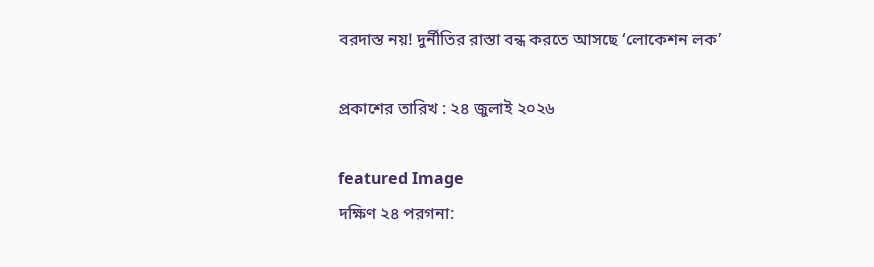বরদাস্ত নয়! দুর্নীতির রাস্তা বন্ধ করতে আসছে ‘লোকেশন লক’

প্রকাশের তারিখ : ২৪ জুলাই ২০২৬

featured Image
দক্ষিণ ২৪ পরগনা: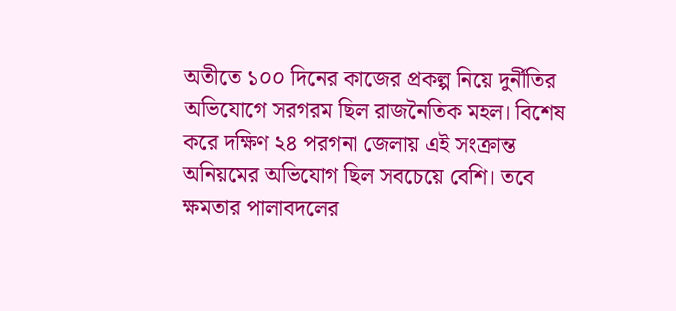অতীতে ১০০ দিনের কাজের প্রকল্প নিয়ে দুর্নীতির অভিযোগে সরগরম ছিল রাজনৈতিক মহল। বিশেষ করে দক্ষিণ ২৪ পরগনা জেলায় এই সংক্রান্ত অনিয়মের অভিযোগ ছিল সবচেয়ে বেশি। তবে ক্ষমতার পালাবদলের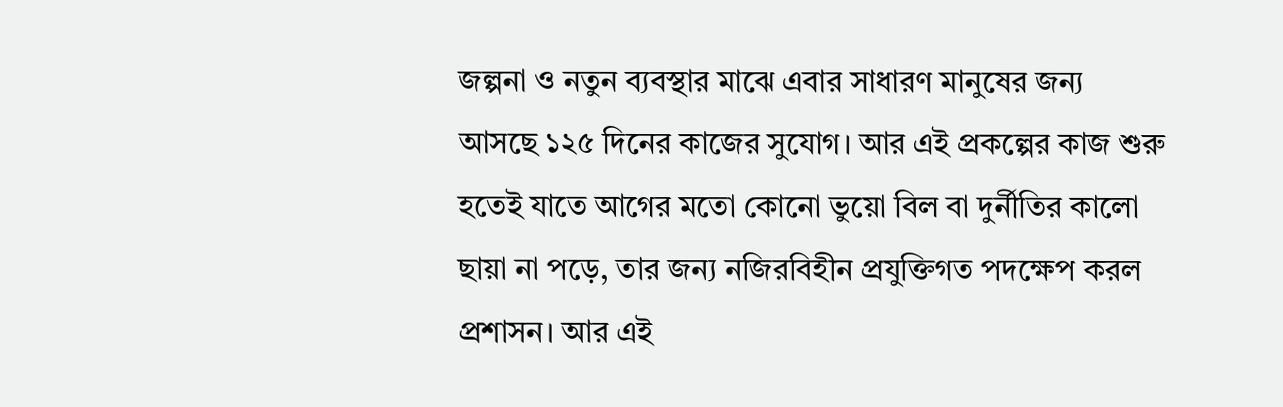জল্পনা ও নতুন ব্যবস্থার মাঝে এবার সাধারণ মানুষের জন্য আসছে ১২৫ দিনের কাজের সুযোগ। আর এই প্রকল্পের কাজ শুরু হতেই যাতে আগের মতো কোনো ভুয়ো বিল বা দুর্নীতির কালো ছায়া না পড়ে, তার জন্য নজিরবিহীন প্রযুক্তিগত পদক্ষেপ করল প্রশাসন। আর এই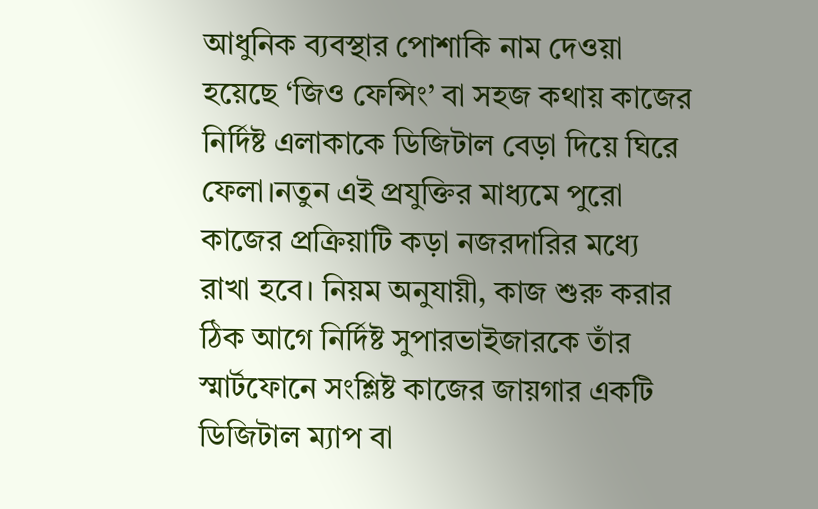আধুনিক ব্যবস্থার পোশাকি নাম দেওয়া হয়েছে ‘জিও ফেন্সিং’ বা সহজ কথায় কাজের নির্দিষ্ট এলাকাকে ডিজিটাল বেড়া দিয়ে ঘিরে ফেলা।নতুন এই প্রযুক্তির মাধ্যমে পুরো কাজের প্রক্রিয়াটি কড়া নজরদারির মধ্যে রাখা হবে। নিয়ম অনুযায়ী, কাজ শুরু করার ঠিক আগে নির্দিষ্ট সুপারভাইজারকে তাঁর স্মার্টফোনে সংশ্লিষ্ট কাজের জায়গার একটি ডিজিটাল ম্যাপ বা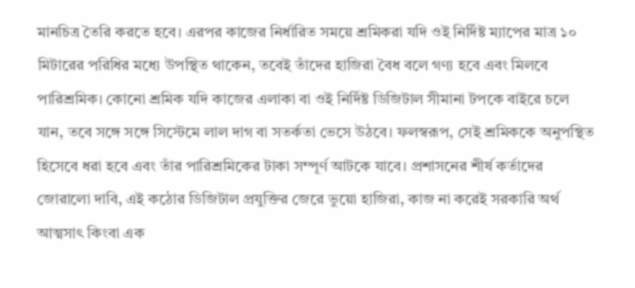মানচিত্র তৈরি করতে হবে। এরপর কাজের নির্ধারিত সময়ে শ্রমিকরা যদি ওই নির্দিষ্ট ম্যাপের মাত্র ১০ মিটারের পরিধির মধ্যে উপস্থিত থাকেন, তবেই তাঁদের হাজিরা বৈধ বলে গণ্য হবে এবং মিলবে পারিশ্রমিক। কোনো শ্রমিক যদি কাজের এলাকা বা ওই নির্দিষ্ট ডিজিটাল সীমানা টপকে বাইরে চলে যান, তবে সঙ্গে সঙ্গে সিস্টেমে লাল দাগ বা সতর্কতা ভেসে উঠবে। ফলস্বরূপ, সেই শ্রমিককে অনুপস্থিত হিসেবে ধরা হবে এবং তাঁর পারিশ্রমিকের টাকা সম্পূর্ণ আটকে যাবে। প্রশাসনের শীর্ষ কর্তাদের জোরালো দাবি, এই কঠোর ডিজিটাল প্রযুক্তির জেরে ভুয়ো হাজিরা, কাজ না করেই সরকারি অর্থ আত্মসাৎ কিংবা এক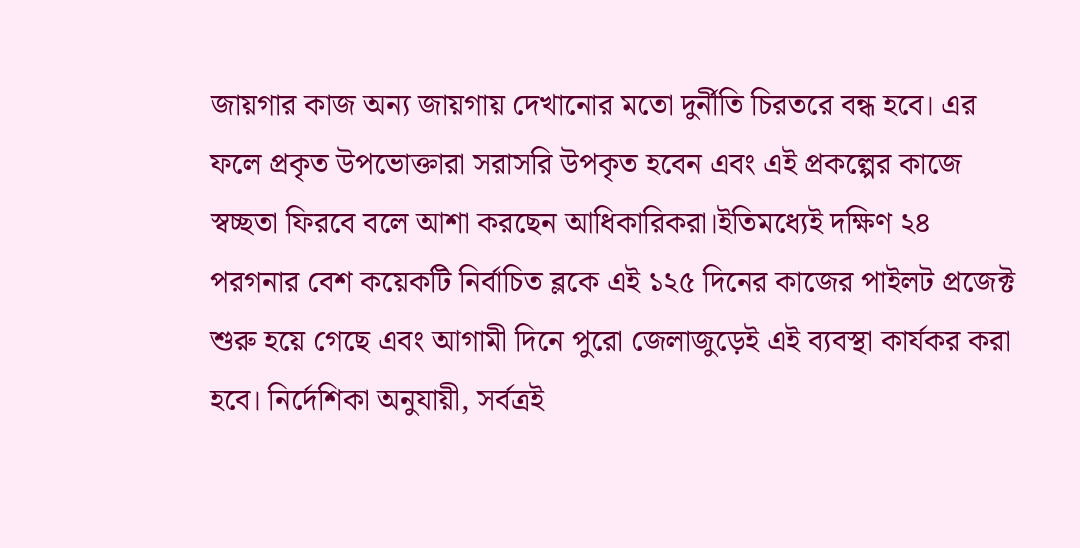জায়গার কাজ অন্য জায়গায় দেখানোর মতো দুর্নীতি চিরতরে বন্ধ হবে। এর ফলে প্রকৃত উপভোক্তারা সরাসরি উপকৃত হবেন এবং এই প্রকল্পের কাজে স্বচ্ছতা ফিরবে বলে আশা করছেন আধিকারিকরা।ইতিমধ্যেই দক্ষিণ ২৪ পরগনার বেশ কয়েকটি নির্বাচিত ব্লকে এই ১২৫ দিনের কাজের পাইলট প্রজেক্ট শুরু হয়ে গেছে এবং আগামী দিনে পুরো জেলাজুড়েই এই ব্যবস্থা কার্যকর করা হবে। নির্দেশিকা অনুযায়ী, সর্বত্রই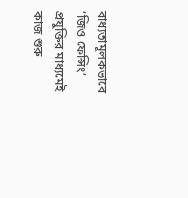বাধ্যতামূলকভাবে ‘জিও ফেন্সিং’ প্রযুক্তির মাধ্যমেই কাজ শুরু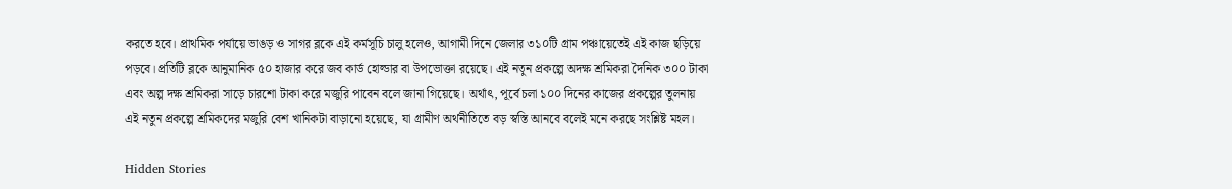করতে হবে। প্রাথমিক পর্যায়ে ভাঙড় ও সাগর ব্লকে এই কর্মসূচি চালু হলেও, আগামী দিনে জেলার ৩১০টি গ্রাম পঞ্চায়েতেই এই কাজ ছড়িয়ে পড়বে। প্রতিটি ব্লকে আনুমানিক ৫০ হাজার করে জব কার্ড হোল্ডার বা উপভোক্তা রয়েছে। এই নতুন প্রকল্পে অদক্ষ শ্রমিকরা দৈনিক ৩০০ টাকা এবং অল্প দক্ষ শ্রমিকরা সাড়ে চারশো টাকা করে মজুরি পাবেন বলে জানা গিয়েছে। অর্থাৎ, পূর্বে চলা ১০০ দিনের কাজের প্রকল্পের তুলনায় এই নতুন প্রকল্পে শ্রমিকদের মজুরি বেশ খানিকটা বাড়ানো হয়েছে, যা গ্রামীণ অর্থনীতিতে বড় স্বস্তি আনবে বলেই মনে করছে সংশ্লিষ্ট মহল।

Hidden Stories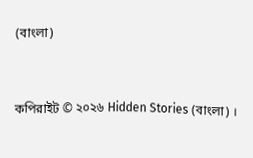(বাংলা)


কপিরাইট © ২০২৬ Hidden Stories (বাংলা) ।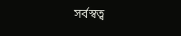সর্বস্বত্ব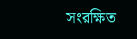সংরক্ষিত